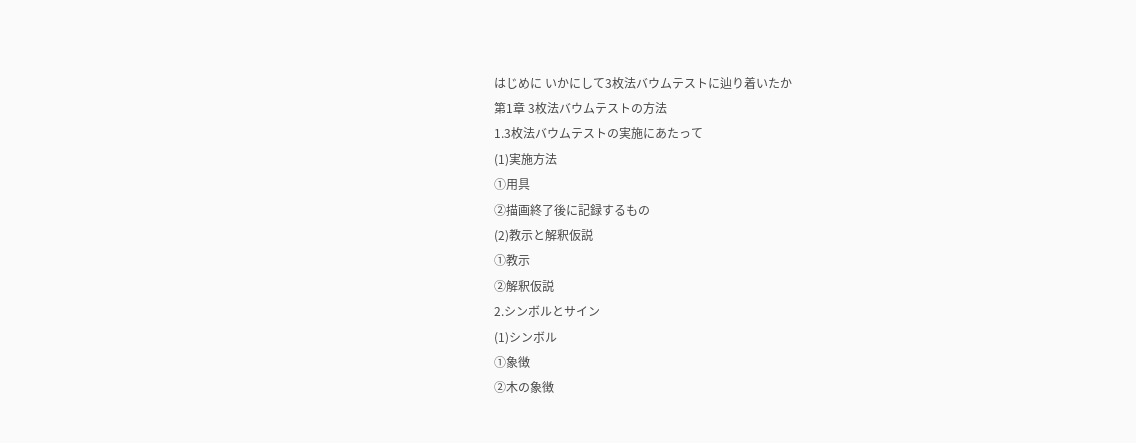はじめに いかにして3枚法バウムテストに辿り着いたか
第1章 3枚法バウムテストの方法
1.3枚法バウムテストの実施にあたって
(1)実施方法
①用具
②描画終了後に記録するもの
(2)教示と解釈仮説
①教示
②解釈仮説
2.シンボルとサイン
(1)シンボル
①象徴
②木の象徴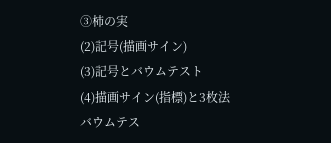③柿の実
(2)記号(描画サイン)
(3)記号とバウムテスト
(4)描画サイン(指標)と3枚法バウムテス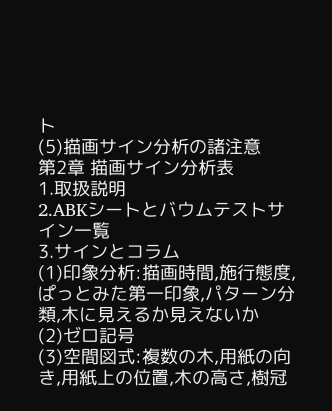ト
(5)描画サイン分析の諸注意
第2章 描画サイン分析表
1.取扱説明
2.ABKシートとバウムテストサイン一覧
3.サインとコラム
(1)印象分析:描画時間,施行態度,ぱっとみた第一印象,パターン分類,木に見えるか見えないか
(2)ゼロ記号
(3)空間図式:複数の木,用紙の向き,用紙上の位置,木の高さ,樹冠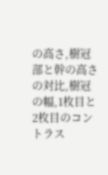の高さ,樹冠部と幹の高さの対比,樹冠の幅,1枚目と2枚目のコントラス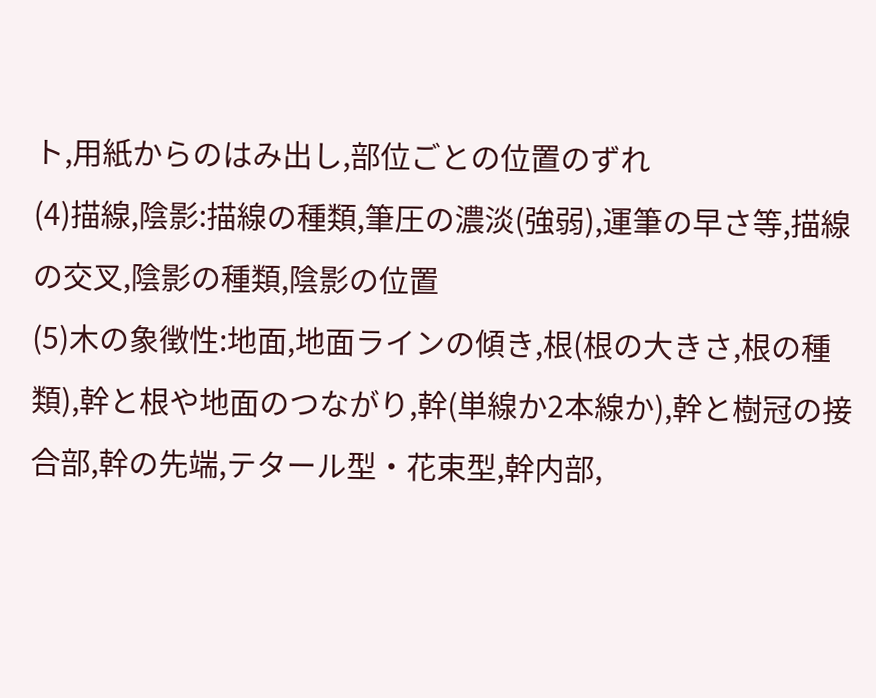ト,用紙からのはみ出し,部位ごとの位置のずれ
(4)描線,陰影:描線の種類,筆圧の濃淡(強弱),運筆の早さ等,描線の交叉,陰影の種類,陰影の位置
(5)木の象徴性:地面,地面ラインの傾き,根(根の大きさ,根の種類),幹と根や地面のつながり,幹(単線か2本線か),幹と樹冠の接合部,幹の先端,テタール型・花束型,幹内部,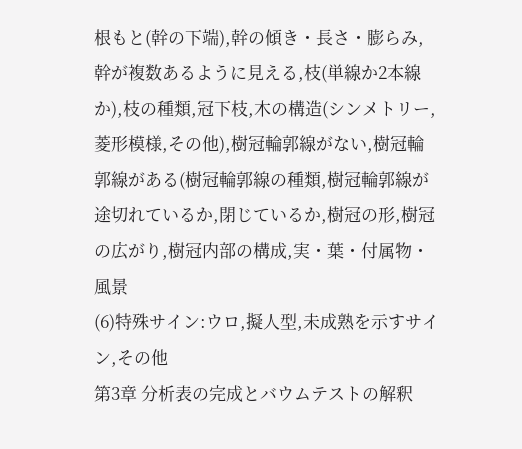根もと(幹の下端),幹の傾き・長さ・膨らみ,幹が複数あるように見える,枝(単線か2本線か),枝の種類,冠下枝,木の構造(シンメトリー,菱形模様,その他),樹冠輪郭線がない,樹冠輪郭線がある(樹冠輪郭線の種類,樹冠輪郭線が途切れているか,閉じているか,樹冠の形,樹冠の広がり,樹冠内部の構成,実・葉・付属物・風景
(6)特殊サイン:ウロ,擬人型,未成熟を示すサイン,その他
第3章 分析表の完成とバウムテストの解釈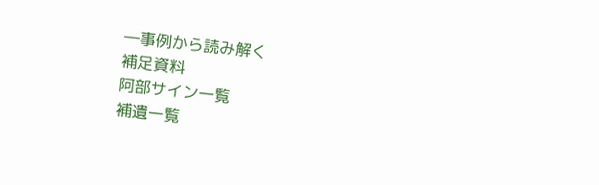―事例から読み解く
補足資料
阿部サイン一覧
補遺一覧